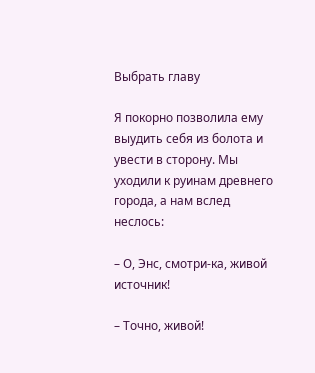Выбрать главу

Я покорно позволила ему выудить себя из болота и увести в сторону. Мы уходили к руинам древнего города, а нам вслед неслось:

– О, Энс, смотри-ка, живой источник!

– Точно, живой!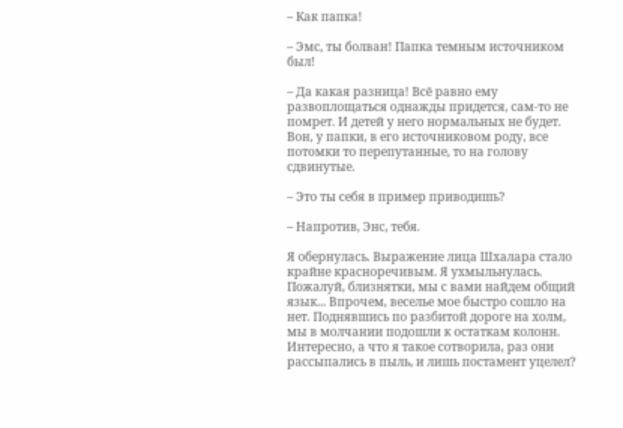– Как папка!

– Эмс, ты болван! Папка темным источником был!

– Да какая разница! Всё равно ему развоплощаться однажды придется, сам-то не помрет. И детей у него нормальных не будет. Вон, у папки, в его источниковом роду, все потомки то перепутанные, то на голову сдвинутые.

– Это ты себя в пример приводишь?

– Напротив, Энс, тебя.

Я обернулась. Выражение лица Шхалара стало крайне красноречивым. Я ухмыльнулась. Пожалуй, близнятки, мы с вами найдем общий язык... Впрочем, веселье мое быстро сошло на нет. Поднявшись по разбитой дороге на холм, мы в молчании подошли к остаткам колонн. Интересно, а что я такое сотворила, раз они рассыпались в пыль, и лишь постамент уцелел?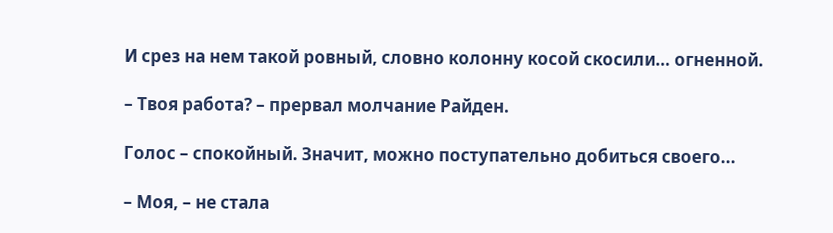И срез на нем такой ровный, словно колонну косой скосили… огненной.

– Твоя работа? – прервал молчание Райден.

Голос – спокойный. Значит, можно поступательно добиться своего...

– Моя, – не стала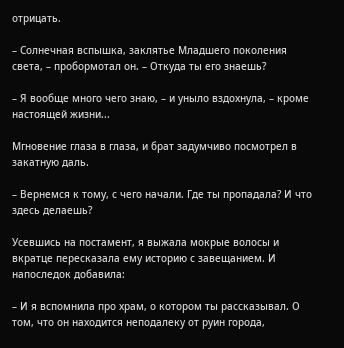отрицать.

– Солнечная вспышка, заклятье Младшего поколения света, – пробормотал он. – Откуда ты его знаешь?

– Я вообще много чего знаю, – и уныло вздохнула, – кроме настоящей жизни...

Мгновение глаза в глаза, и брат задумчиво посмотрел в закатную даль.

– Вернемся к тому, с чего начали. Где ты пропадала? И что здесь делаешь?

Усевшись на постамент, я выжала мокрые волосы и вкратце пересказала ему историю с завещанием. И напоследок добавила:

– И я вспомнила про храм, о котором ты рассказывал. О том, что он находится неподалеку от руин города,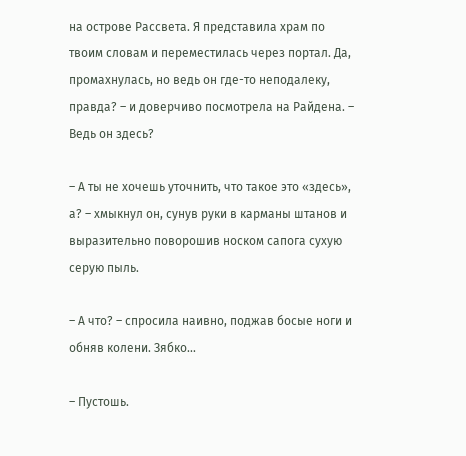на острове Рассвета. Я представила храм по твоим словам и переместилась через портал. Да, промахнулась, но ведь он где-то неподалеку, правда? – и доверчиво посмотрела на Райдена. – Ведь он здесь?

– А ты не хочешь уточнить, что такое это «здесь», а? – хмыкнул он, сунув руки в карманы штанов и выразительно поворошив носком сапога сухую серую пыль.

– А что? – спросила наивно, поджав босые ноги и обняв колени. Зябко...

– Пустошь.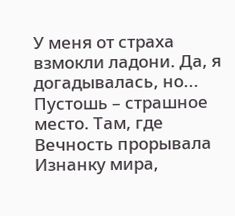У меня от страха взмокли ладони. Да, я догадывалась, но... Пустошь – страшное место. Там, где Вечность прорывала Изнанку мира,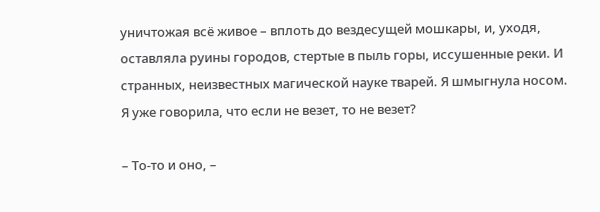уничтожая всё живое – вплоть до вездесущей мошкары, и, уходя, оставляла руины городов, стертые в пыль горы, иссушенные реки. И странных, неизвестных магической науке тварей. Я шмыгнула носом. Я уже говорила, что если не везет, то не везет?

– То-то и оно, –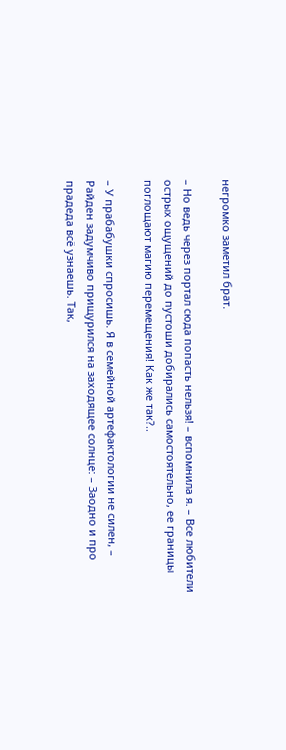негромко заметил брат.

– Но ведь через портал сюда попасть нельзя! – вспомнила я. – Все любители острых ощущений до пустоши добирались самостоятельно, ее границы поглощают магию перемещения! Как же так?..

– У прабабушки спросишь. Я в семейной артефактологии не силен, – Райден задумчиво прищурился на заходящее солнце: – Заодно и про прадеда всё узнаешь. Так,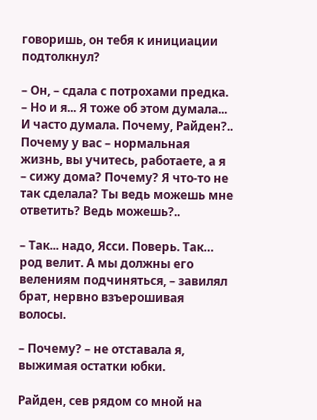говоришь, он тебя к инициации подтолкнул?

– Он, – сдала с потрохами предка. – Но и я... Я тоже об этом думала... И часто думала. Почему, Райден?.. Почему у вас – нормальная жизнь, вы учитесь, работаете, а я – сижу дома? Почему? Я что-то не так сделала? Ты ведь можешь мне ответить? Ведь можешь?..

– Так... надо, Ясси. Поверь. Так… род велит. А мы должны его велениям подчиняться, – завилял брат, нервно взъерошивая волосы.

– Почему? – не отставала я, выжимая остатки юбки.

Райден, сев рядом со мной на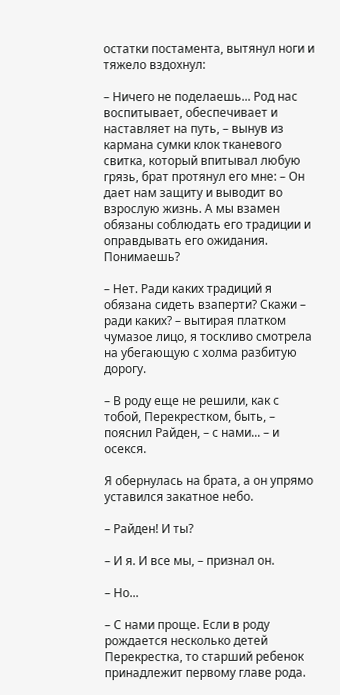остатки постамента, вытянул ноги и тяжело вздохнул:

– Ничего не поделаешь... Род нас воспитывает, обеспечивает и наставляет на путь, – вынув из кармана сумки клок тканевого свитка, который впитывал любую грязь, брат протянул его мне: – Он дает нам защиту и выводит во взрослую жизнь. А мы взамен обязаны соблюдать его традиции и оправдывать его ожидания. Понимаешь?

– Нет. Ради каких традиций я обязана сидеть взаперти? Скажи – ради каких? – вытирая платком чумазое лицо, я тоскливо смотрела на убегающую с холма разбитую дорогу.

– В роду еще не решили, как с тобой, Перекрестком, быть, – пояснил Райден, – с нами... – и осекся.

Я обернулась на брата, а он упрямо уставился закатное небо.

– Райден! И ты?

– И я. И все мы, – признал он.

– Но...

– С нами проще. Если в роду рождается несколько детей Перекрестка, то старший ребенок принадлежит первому главе рода.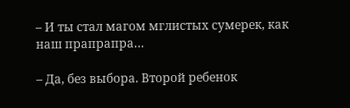– И ты стал магом мглистых сумерек, как наш прапрапра…

– Да, без выбора. Второй ребенок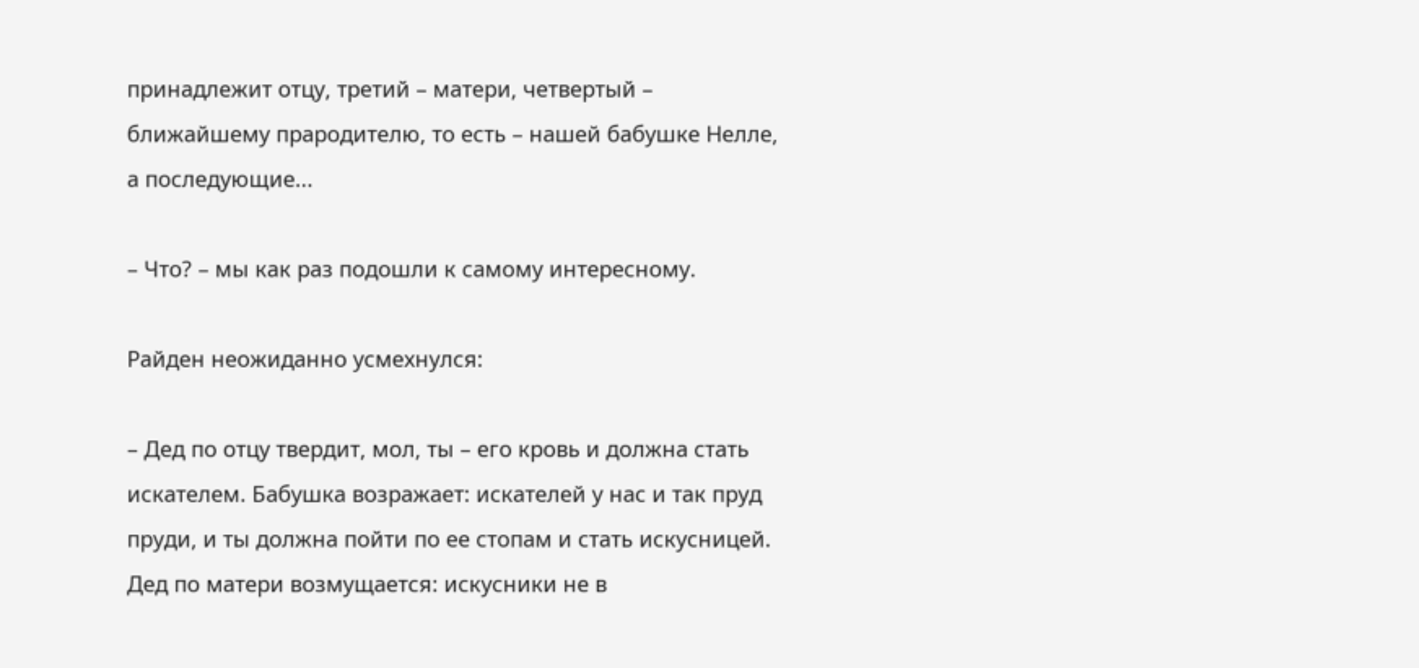принадлежит отцу, третий – матери, четвертый – ближайшему прародителю, то есть – нашей бабушке Нелле, а последующие...

– Что? – мы как раз подошли к самому интересному.

Райден неожиданно усмехнулся:

– Дед по отцу твердит, мол, ты – его кровь и должна стать искателем. Бабушка возражает: искателей у нас и так пруд пруди, и ты должна пойти по ее стопам и стать искусницей. Дед по матери возмущается: искусники не в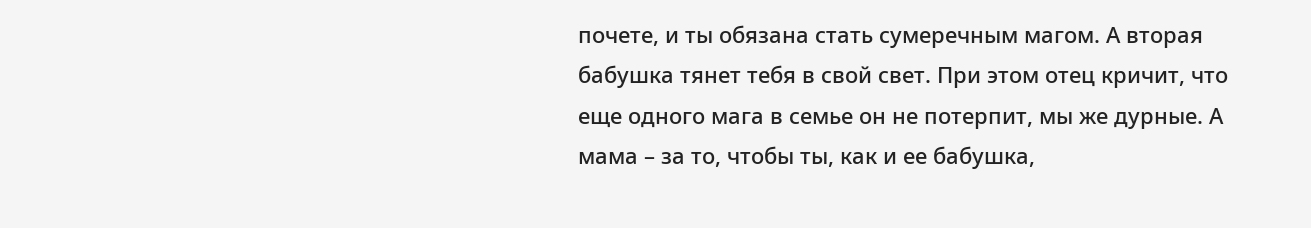почете, и ты обязана стать сумеречным магом. А вторая бабушка тянет тебя в свой свет. При этом отец кричит, что еще одного мага в семье он не потерпит, мы же дурные. А мама – за то, чтобы ты, как и ее бабушка,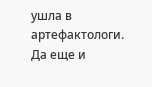ушла в артефактологи. Да еще и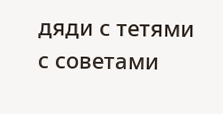дяди с тетями с советами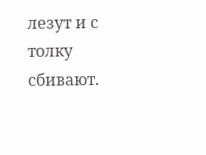лезут и с толку сбивают.